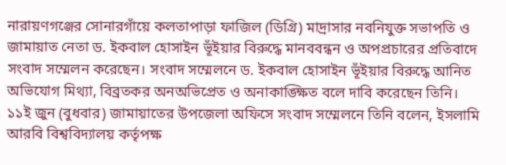নারায়ণগঞ্জের সোনারগাঁয়ে কলতাপাড়া ফাজিল (ডিগ্রি) মাদ্রাসার নবনিযুক্ত সভাপতি ও জামায়াত নেতা ড. ইকবাল হোসাইন ভূঁইয়ার বিরুদ্ধে মানববন্ধন ও অপপ্রচারের প্রতিবাদে সংবাদ সম্মেলন করেছেন। সংবাদ সম্মেলনে ড. ইকবাল হোসাইন ভূঁইয়ার বিরুদ্ধে আনিত অভিযোগ মিথ্যা, বিব্রতকর অনঅভিপ্রেত ও অনাকাঙ্ক্ষিত বলে দাবি করেছেন তিনি।
১১ই জুন (বুধবার) জামায়াতের উপজেলা অফিসে সংবাদ সম্মেলনে তিনি বলেন, ইসলামি আরবি বিশ্ববিদ্যালয় কর্তৃপক্ষ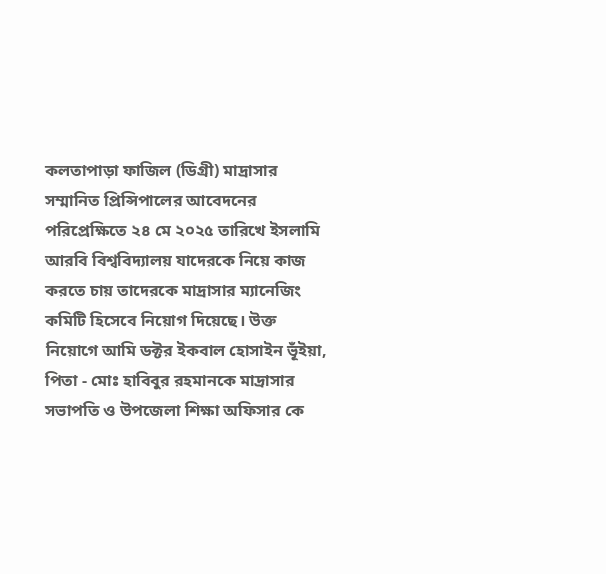কলতাপাড়া ফাজিল (ডিগ্রী) মাদ্রাসার সম্মানিত প্রিন্সিপালের আবেদনের পরিপ্রেক্ষিতে ২৪ মে ২০২৫ তারিখে ইসলামি আরবি বিশ্ববিদ্যালয় যাদেরকে নিয়ে কাজ করতে চায় তাদেরকে মাদ্রাসার ম্যানেজিং কমিটি হিসেবে নিয়োগ দিয়েছে। উক্ত নিয়োগে আমি ডক্টর ইকবাল হোসাইন ভূঁইয়া, পিতা - মোঃ হাবিবুর রহমানকে মাদ্রাসার সভাপতি ও উপজেলা শিক্ষা অফিসার কে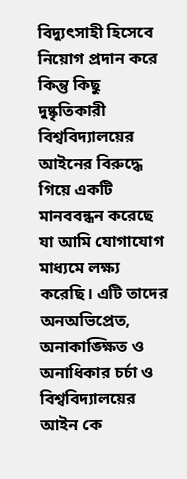বিদ্যুৎসাহী হিসেবে নিয়োগ প্রদান করে কিন্তু কিছু দুষ্কৃতিকারী বিশ্ববিদ্যালয়ের আইনের বিরুদ্ধে গিয়ে একটি মানববন্ধন করেছে যা আমি যোগাযোগ মাধ্যমে লক্ষ্য করেছি। এটি তাদের অনঅভিপ্রেত, অনাকাঙ্ক্ষিত ও অনাধিকার চর্চা ও বিশ্ববিদ্যালয়ের আইন কে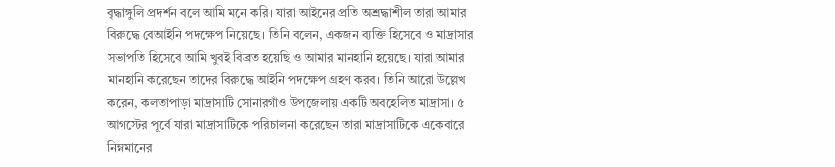বৃদ্ধাঙ্গুলি প্রদর্শন বলে আমি মনে করি। যারা আইনের প্রতি অশ্রদ্ধাশীল তারা আমার বিরুদ্ধে বেআইনি পদক্ষেপ নিয়েছে। তিনি বলেন, একজন ব্যক্তি হিসেবে ও মাদ্রাসার সভাপতি হিসেবে আমি খুবই বিব্রত হয়েছি ও আমার মানহানি হয়েছে। যারা আমার মানহানি করেছেন তাদের বিরুদ্ধে আইনি পদক্ষেপ গ্রহণ করব। তিনি আরো উল্লেখ করেন, কলতাপাড়া মাদ্রাসাটি সোনারগাঁও উপজেলায় একটি অবহেলিত মাদ্রাসা। ৫ আগস্টের পূর্বে যারা মাদ্রাসাটিকে পরিচালনা করেছেন তারা মাদ্রাসাটিকে একেবারে নিম্নমানের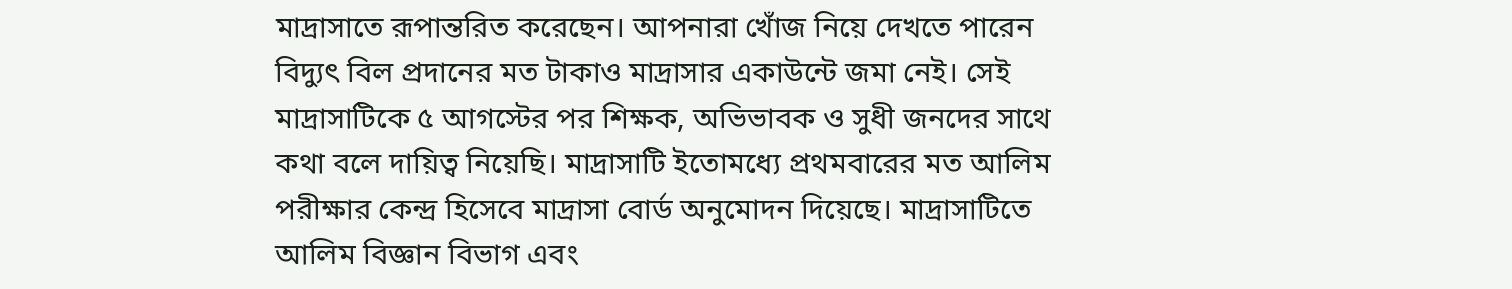মাদ্রাসাতে রূপান্তরিত করেছেন। আপনারা খোঁজ নিয়ে দেখতে পারেন বিদ্যুৎ বিল প্রদানের মত টাকাও মাদ্রাসার একাউন্টে জমা নেই। সেই মাদ্রাসাটিকে ৫ আগস্টের পর শিক্ষক, অভিভাবক ও সুধী জনদের সাথে কথা বলে দায়িত্ব নিয়েছি। মাদ্রাসাটি ইতোমধ্যে প্রথমবারের মত আলিম পরীক্ষার কেন্দ্র হিসেবে মাদ্রাসা বোর্ড অনুমোদন দিয়েছে। মাদ্রাসাটিতে আলিম বিজ্ঞান বিভাগ এবং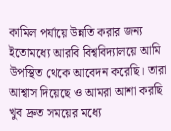কামিল পর্যায়ে উন্নতি করার জন্য ইতোমধ্যে আরবি বিশ্ববিদ্যালয়ে আমি উপস্থিত থেকে আবেদন করেছি। তারা আশ্বাস দিয়েছে ও আমরা আশা করছি খুব দ্রুত সময়ের মধ্যে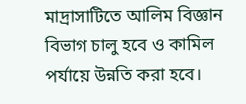মাদ্রাসাটিতে আলিম বিজ্ঞান বিভাগ চালু হবে ও কামিল পর্যায়ে উন্নতি করা হবে।